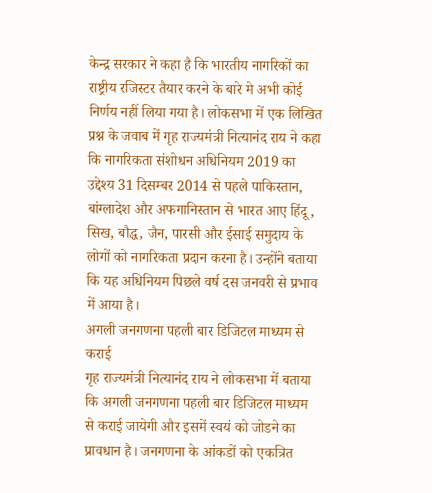केन्द्र सरकार ने कहा है कि भारतीय नागरिकों का राष्ट्रीय रजिस्टर तैयार करने के बारे मे अभी कोई निर्णय नहीं लिया गया है। लोकसभा में एक लिखित प्रश्न के जवाब में गृह राज्यमंत्री नित्यानंद राय ने कहा कि नागरिकता संशोधन अधिनियम 2019 का उद्देश्य 31 दिसम्बर 2014 से पहले पाकिस्तान, बांग्लादेश और अफगानिस्तान से भारत आए हिंदू, सिख, बौद्ध, जैन, पारसी और ईसाई समुदाय के लोगों को नागरिकता प्रदान करना है। उन्होंने बताया कि यह अधिनियम पिछले वर्ष दस जनवरी से प्रभाव में आया है।
अगली जनगणना पहली बार डिजिटल माध्यम से कराई
गृह राज्यमंत्री नित्यानंद राय ने लोकसभा में बताया कि अगली जनगणना पहली बार डिजिटल माध्यम से कराई जायेगी और इसमें स्वयं को जोडने का प्रावधान है। जनगणना के आंकडों को एकत्रित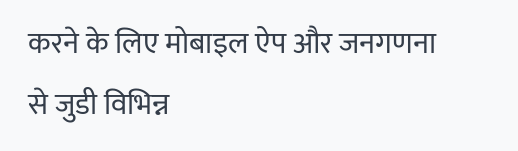करने के लिए मोबाइल ऐप और जनगणना से जुडी विभिन्न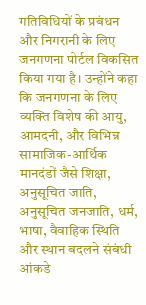गतिविधियों के प्रबंधन और निगरानी के लिए जनगणना पोर्टल विकसित किया गया है। उन्होंने कहा कि जनगणना के लिए व्यक्ति विशेष की आयु, आमदनी, और विभिन्न सामाजिक-आर्थिक मानदंडों जैसे शिक्षा, अनुसूचित जाति, अनुसूचित जनजाति, धर्म, भाषा, वैवाहिक स्थिति और स्थान बदलने संबंधी आंकडे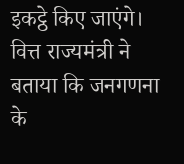इकट्ठे किए जाएंगे। वित्त राज्यमंत्री ने बताया कि जनगणना के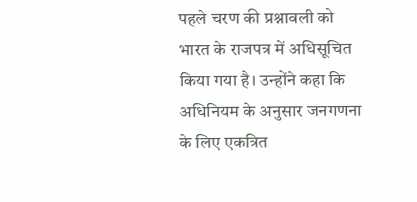पहले चरण की प्रश्नावली को भारत के राजपत्र में अधिसूचित किया गया है। उन्होंने कहा कि अधिनियम के अनुसार जनगणना के लिए एकत्रित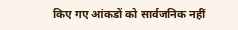किए गए आंकडों को सार्वजनिक नहीं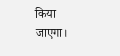किया जाएगा।